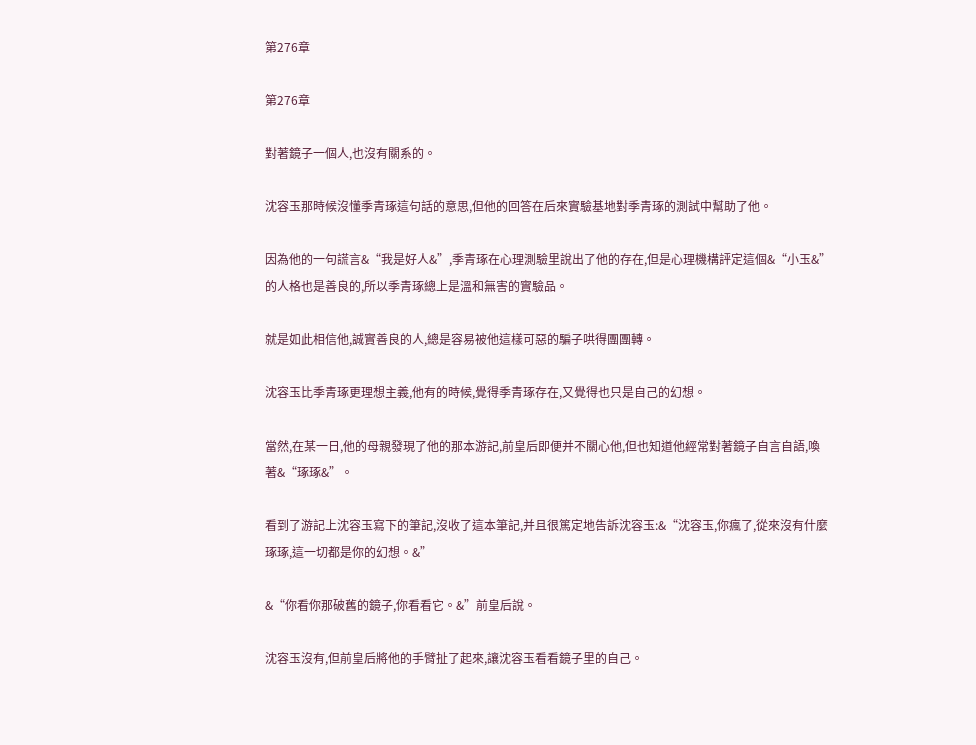第276章

第276章

對著鏡子一個人,也沒有關系的。

沈容玉那時候沒懂季青琢這句話的意思,但他的回答在后來實驗基地對季青琢的測試中幫助了他。

因為他的一句謊言&“我是好人&”,季青琢在心理測驗里說出了他的存在,但是心理機構評定這個&“小玉&”的人格也是善良的,所以季青琢總上是溫和無害的實驗品。

就是如此相信他,誠實善良的人,總是容易被他這樣可惡的騙子哄得團團轉。

沈容玉比季青琢更理想主義,他有的時候,覺得季青琢存在,又覺得也只是自己的幻想。

當然,在某一日,他的母親發現了他的那本游記,前皇后即便并不關心他,但也知道他經常對著鏡子自言自語,喚著&“琢琢&”。

看到了游記上沈容玉寫下的筆記,沒收了這本筆記,并且很篤定地告訴沈容玉:&“沈容玉,你瘋了,從來沒有什麼琢琢,這一切都是你的幻想。&”

&“你看你那破舊的鏡子,你看看它。&”前皇后說。

沈容玉沒有,但前皇后將他的手臂扯了起來,讓沈容玉看看鏡子里的自己。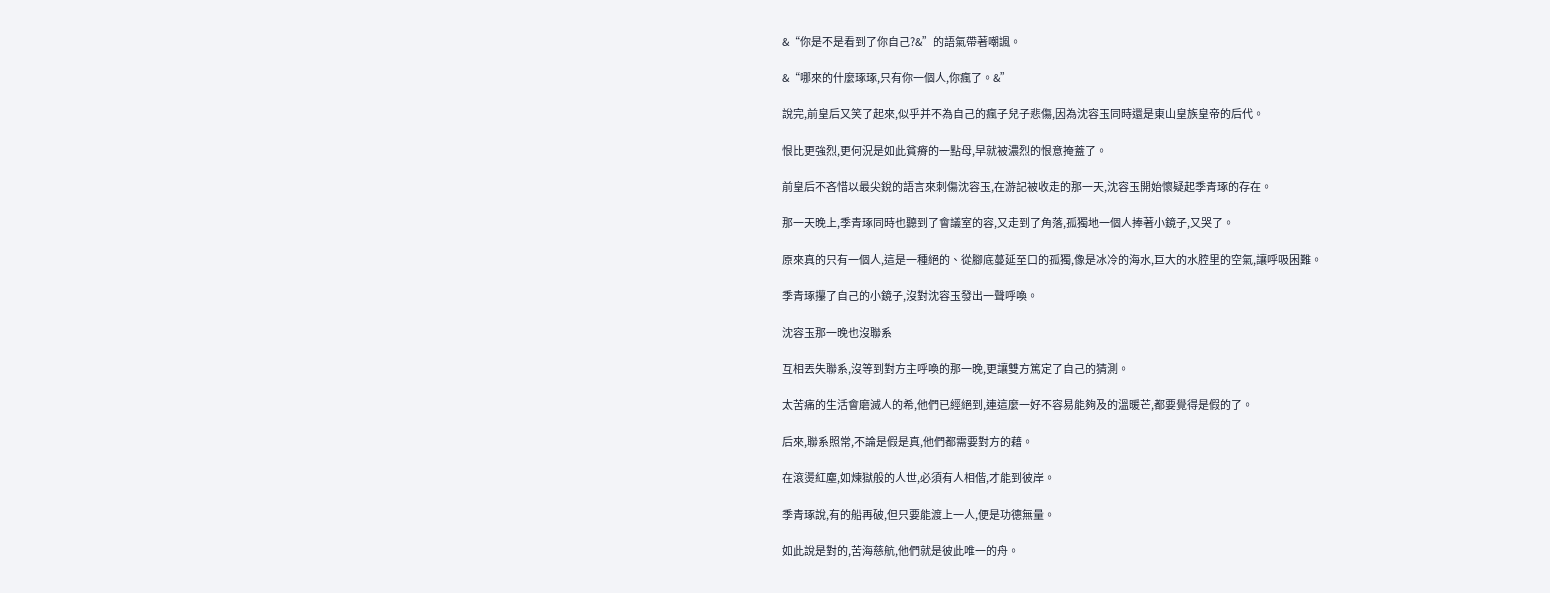&“你是不是看到了你自己?&”的語氣帶著嘲諷。

&“哪來的什麼琢琢,只有你一個人,你瘋了。&”

說完,前皇后又笑了起來,似乎并不為自己的瘋子兒子悲傷,因為沈容玉同時還是東山皇族皇帝的后代。

恨比更強烈,更何況是如此貧瘠的一點母,早就被濃烈的恨意掩蓋了。

前皇后不吝惜以最尖銳的語言來刺傷沈容玉,在游記被收走的那一天,沈容玉開始懷疑起季青琢的存在。

那一天晚上,季青琢同時也聽到了會議室的容,又走到了角落,孤獨地一個人捧著小鏡子,又哭了。

原來真的只有一個人,這是一種絕的、從腳底蔓延至口的孤獨,像是冰冷的海水,巨大的水腔里的空氣,讓呼吸困難。

季青琢攥了自己的小鏡子,沒對沈容玉發出一聲呼喚。

沈容玉那一晚也沒聯系

互相丟失聯系,沒等到對方主呼喚的那一晚,更讓雙方篤定了自己的猜測。

太苦痛的生活會磨滅人的希,他們已經絕到,連這麼一好不容易能夠及的溫暖芒,都要覺得是假的了。

后來,聯系照常,不論是假是真,他們都需要對方的藉。

在滾燙紅塵,如煉獄般的人世,必須有人相偕,才能到彼岸。

季青琢說,有的船再破,但只要能渡上一人,便是功德無量。

如此說是對的,苦海慈航,他們就是彼此唯一的舟。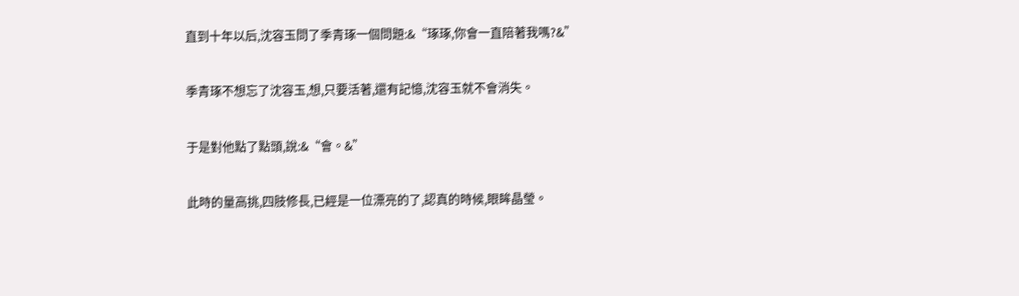直到十年以后,沈容玉問了季青琢一個問題:&“琢琢,你會一直陪著我嗎?&”

季青琢不想忘了沈容玉,想,只要活著,還有記憶,沈容玉就不會消失。

于是對他點了點頭,說:&“會。&”

此時的量高挑,四肢修長,已經是一位漂亮的了,認真的時候,眼眸晶瑩。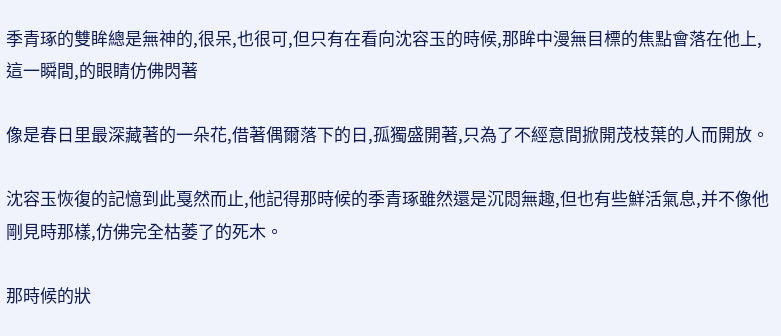季青琢的雙眸總是無神的,很呆,也很可,但只有在看向沈容玉的時候,那眸中漫無目標的焦點會落在他上,這一瞬間,的眼睛仿佛閃著

像是春日里最深藏著的一朵花,借著偶爾落下的日,孤獨盛開著,只為了不經意間掀開茂枝葉的人而開放。

沈容玉恢復的記憶到此戛然而止,他記得那時候的季青琢雖然還是沉悶無趣,但也有些鮮活氣息,并不像他剛見時那樣,仿佛完全枯萎了的死木。

那時候的狀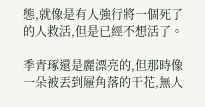態,就像是有人強行將一個死了的人救活,但是已經不想活了。

季青琢還是麗漂亮的,但那時像一朵被丟到屜角落的干花,無人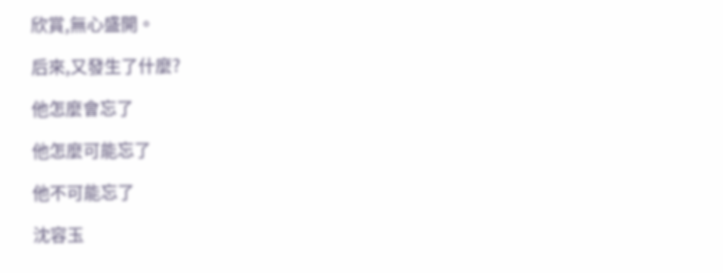欣賞,無心盛開。

后來,又發生了什麼?

他怎麼會忘了

他怎麼可能忘了

他不可能忘了

沈容玉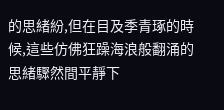的思緒紛,但在目及季青琢的時候,這些仿佛狂躁海浪般翻涌的思緒驟然間平靜下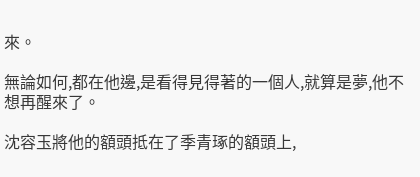來。

無論如何,都在他邊,是看得見得著的一個人,就算是夢,他不想再醒來了。

沈容玉將他的額頭抵在了季青琢的額頭上,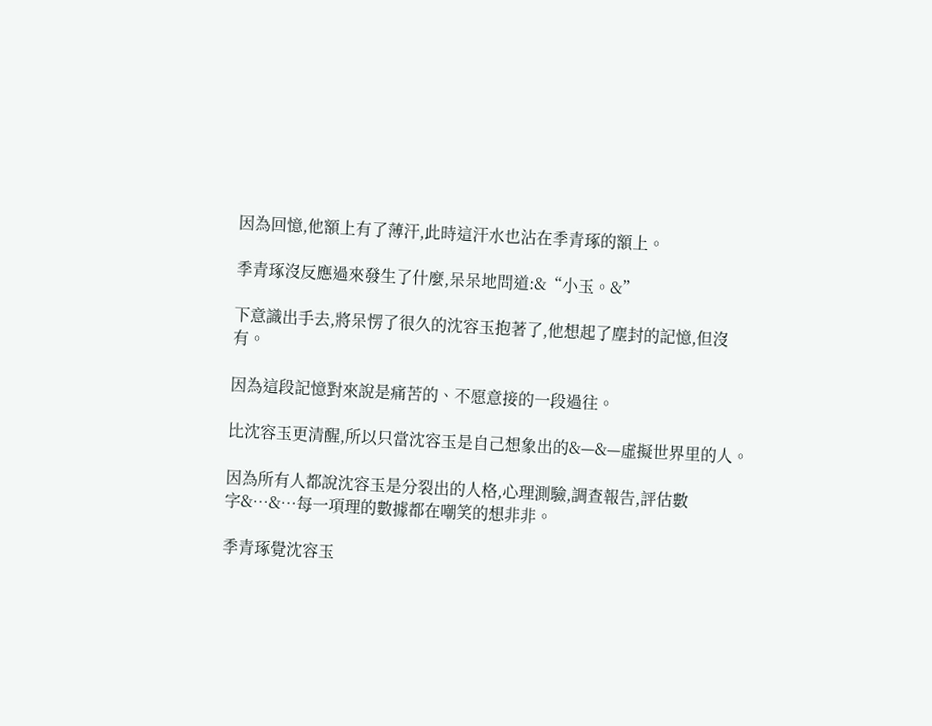因為回憶,他額上有了薄汗,此時這汗水也沾在季青琢的額上。

季青琢沒反應過來發生了什麼,呆呆地問道:&“小玉。&”

下意識出手去,將呆愣了很久的沈容玉抱著了,他想起了塵封的記憶,但沒有。

因為這段記憶對來說是痛苦的、不愿意接的一段過往。

比沈容玉更清醒,所以只當沈容玉是自己想象出的&—&—虛擬世界里的人。

因為所有人都說沈容玉是分裂出的人格,心理測驗,調查報告,評估數字&…&…每一項理的數據都在嘲笑的想非非。

季青琢覺沈容玉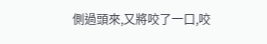側過頭來,又將咬了一口,咬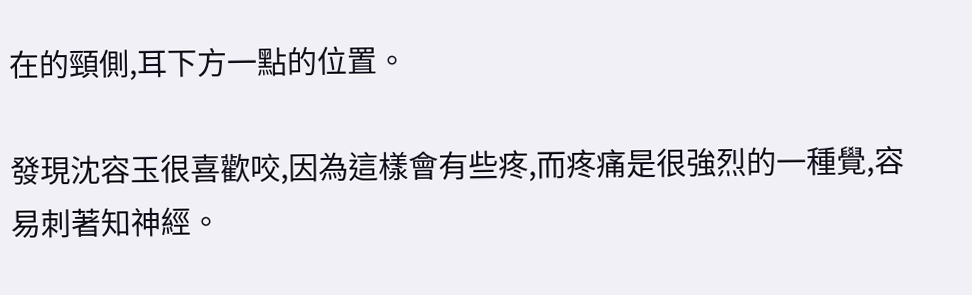在的頸側,耳下方一點的位置。

發現沈容玉很喜歡咬,因為這樣會有些疼,而疼痛是很強烈的一種覺,容易刺著知神經。